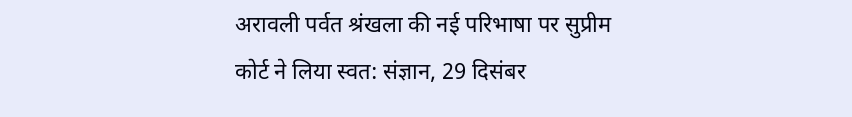अरावली पर्वत श्रंखला की नई परिभाषा पर सुप्रीम कोर्ट ने लिया स्वत: संज्ञान, 29 दिसंबर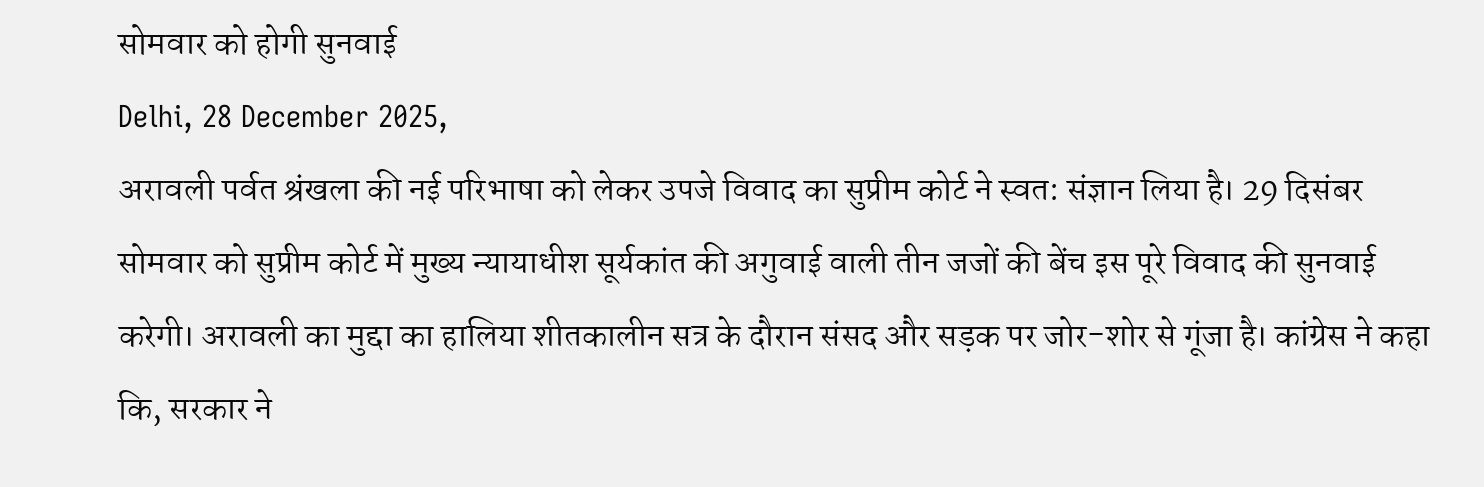सोमवार को होगी सुनवाई
Delhi, 28 December 2025,
अरावली पर्वत श्रंखला की नई परिभाषा को लेकर उपजे विवाद का सुप्रीम कोर्ट ने स्वत: संज्ञान लिया है। 29 दिसंबर सोमवार को सुप्रीम कोर्ट में मुख्य न्यायाधीश सूर्यकांत की अगुवाई वाली तीन जजों की बेंच इस पूरे विवाद की सुनवाई करेगी। अरावली का मुद्दा का हालिया शीतकालीन सत्र के दौरान संसद और सड़क पर जोर-शोर से गूंजा है। कांग्रेस ने कहा कि, सरकार ने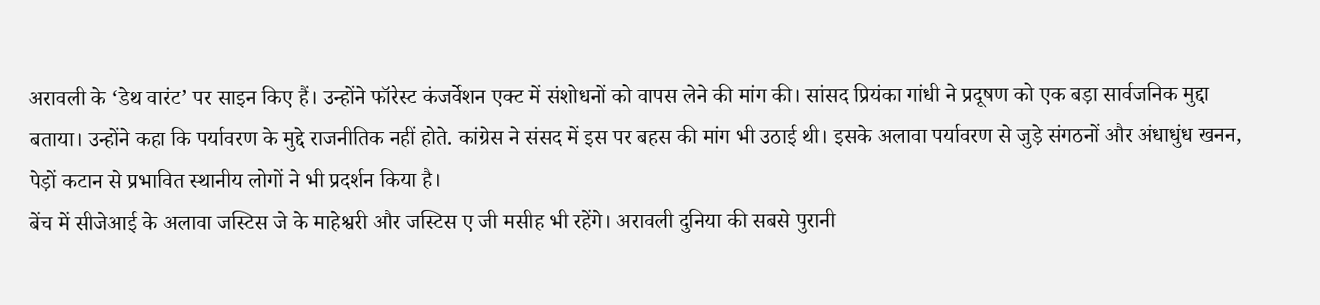अरावली के ‘डेथ वारंट’ पर साइन किए हैं। उन्होंने फॉरेस्ट कंजर्वेशन एक्ट में संशोधनों को वापस लेने की मांग की। सांसद प्रियंका गांधी ने प्रदूषण को एक बड़ा सार्वजनिक मुद्दा बताया। उन्होंने कहा कि पर्यावरण के मुद्दे राजनीतिक नहीं होते. कांग्रेस ने संसद में इस पर बहस की मांग भी उठाई थी। इसके अलावा पर्यावरण से जुड़े संगठनों और अंधाधुंध खनन, पेड़ों कटान से प्रभावित स्थानीय लोगों ने भी प्रदर्शन किया है।
बेंच में सीजेआई के अलावा जस्टिस जे के माहेश्वरी और जस्टिस ए जी मसीह भी रहेंगे। अरावली दुनिया की सबसे पुरानी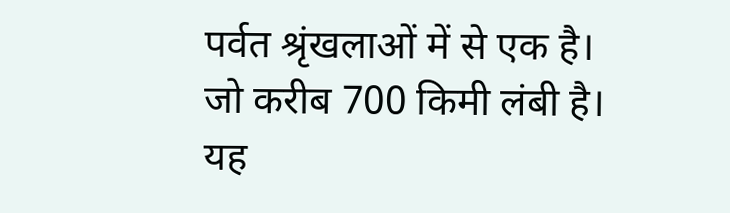पर्वत श्रृंखलाओं में से एक है। जो करीब 700 किमी लंबी है। यह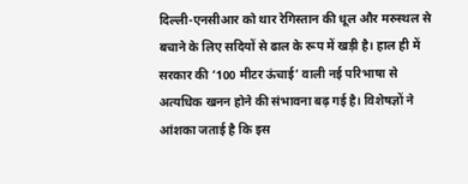दिल्ली-एनसीआर को थार रेगिस्तान की धूल और मरुस्थल से बचाने के लिए सदियों से ढाल के रूप में खड़ी है। हाल ही में सरकार की ‘100 मीटर ऊंचाई’ वाली नई परिभाषा से अत्यधिक खनन होने की संभावना बढ़ गई है। विशेषज्ञों ने आंशका जताई है कि इस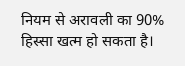नियम से अरावली का 90% हिस्सा खत्म हो सकता है।